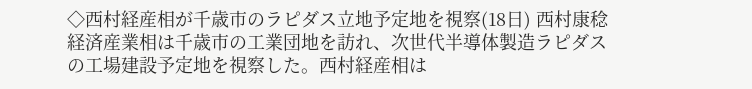◇西村経産相が千歳市のラピダス立地予定地を視察(18日) 西村康稔経済産業相は千歳市の工業団地を訪れ、次世代半導体製造ラピダスの工場建設予定地を視察した。西村経産相は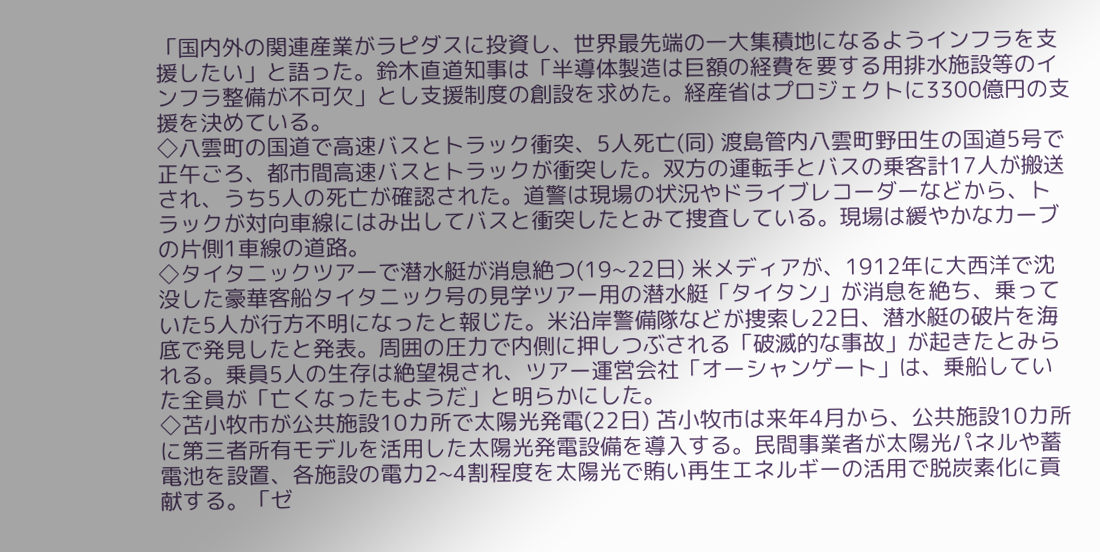「国内外の関連産業がラピダスに投資し、世界最先端の一大集積地になるようインフラを支援したい」と語った。鈴木直道知事は「半導体製造は巨額の経費を要する用排水施設等のインフラ整備が不可欠」とし支援制度の創設を求めた。経産省はプロジェクトに3300億円の支援を決めている。
◇八雲町の国道で高速バスとトラック衝突、5人死亡(同) 渡島管内八雲町野田生の国道5号で正午ごろ、都市間高速バスとトラックが衝突した。双方の運転手とバスの乗客計17人が搬送され、うち5人の死亡が確認された。道警は現場の状況やドライブレコーダーなどから、トラックが対向車線にはみ出してバスと衝突したとみて捜査している。現場は緩やかなカーブの片側1車線の道路。
◇タイタニックツアーで潜水艇が消息絶つ(19~22日) 米メディアが、1912年に大西洋で沈没した豪華客船タイタニック号の見学ツアー用の潜水艇「タイタン」が消息を絶ち、乗っていた5人が行方不明になったと報じた。米沿岸警備隊などが捜索し22日、潜水艇の破片を海底で発見したと発表。周囲の圧力で内側に押しつぶされる「破滅的な事故」が起きたとみられる。乗員5人の生存は絶望視され、ツアー運営会社「オーシャンゲート」は、乗船していた全員が「亡くなったもようだ」と明らかにした。
◇苫小牧市が公共施設10カ所で太陽光発電(22日) 苫小牧市は来年4月から、公共施設10カ所に第三者所有モデルを活用した太陽光発電設備を導入する。民間事業者が太陽光パネルや蓄電池を設置、各施設の電力2~4割程度を太陽光で賄い再生エネルギーの活用で脱炭素化に貢献する。「ゼ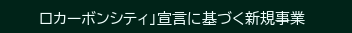ロカーボンシティ」宣言に基づく新規事業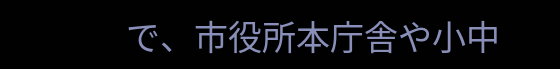で、市役所本庁舎や小中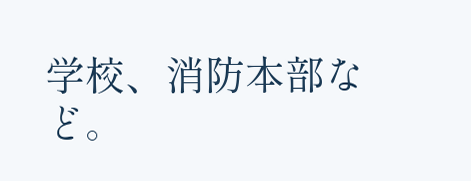学校、消防本部など。